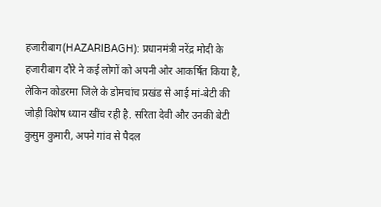हजारीबाग(HAZARIBAGH): प्रधानमंत्री नरेंद्र मोदी के हजारीबाग दौरे ने कई लोगों को अपनी ओर आकर्षित किया है, लेकिन कोडरमा जिले के डोमचांच प्रखंड से आई मां-बेटी की जोड़ी विशेष ध्यान खींच रही है. सरिता देवी और उनकी बेटी कुसुम कुमारी, अपने गांव से पैदल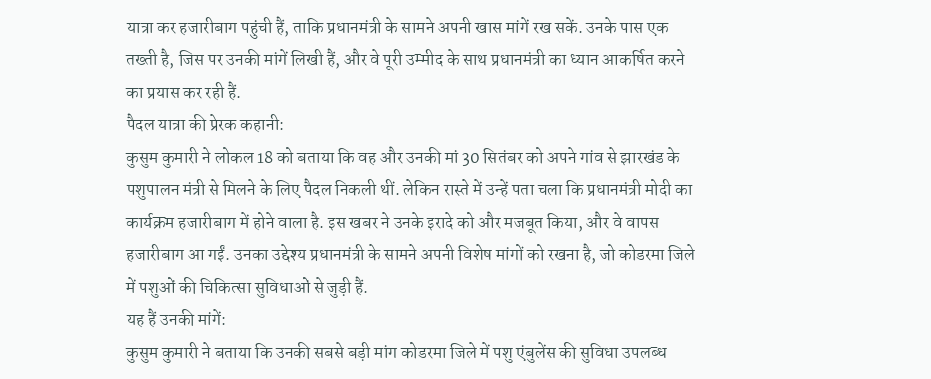यात्रा कर हजारीबाग पहुंची हैं, ताकि प्रधानमंत्री के सामने अपनी खास मांगें रख सकें. उनके पास एक तख्ती है, जिस पर उनकी मांगें लिखी हैं, और वे पूरी उम्मीद के साथ प्रधानमंत्री का ध्यान आकर्षित करने का प्रयास कर रही हैं.
पैदल यात्रा की प्रेरक कहानी:
कुसुम कुमारी ने लोकल 18 को बताया कि वह और उनकी मां 30 सितंबर को अपने गांव से झारखंड के पशुपालन मंत्री से मिलने के लिए पैदल निकली थीं. लेकिन रास्ते में उन्हें पता चला कि प्रधानमंत्री मोदी का कार्यक्रम हजारीबाग में होने वाला है. इस खबर ने उनके इरादे को और मजबूत किया, और वे वापस हजारीबाग आ गईं. उनका उद्देश्य प्रधानमंत्री के सामने अपनी विशेष मांगों को रखना है, जो कोडरमा जिले में पशुओं की चिकित्सा सुविधाओं से जुड़ी हैं.
यह हैं उनकी मांगें:
कुसुम कुमारी ने बताया कि उनकी सबसे बड़ी मांग कोडरमा जिले में पशु एंबुलेंस की सुविधा उपलब्ध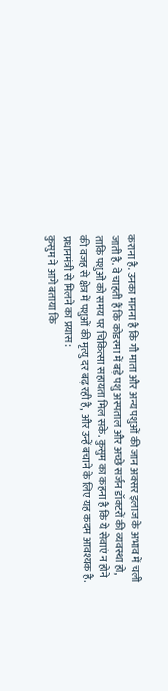कराना है. उनका मानना है कि गौ माता और अन्य पशुओं की जान अक्सर इलाज के अभाव में चली जाती है. वे चाहती हैं कि कोडरमा में बड़े पशु अस्पताल और अच्छे सर्जन डॉक्टरों की व्यवस्था हो, ताकि पशुओं को समय पर चिकित्सा सहायता मिल सके. कुसुम का कहना है कि ये सेवाएं न होने की वजह से क्षेत्र में पशुओं की मृत्यु दर बढ़ रही है, और उन्हें बचाने के लिए यह कदम आवश्यक है.
प्रधानमंत्री से मिलने का प्रयास:
कुसुम ने आगे बताया कि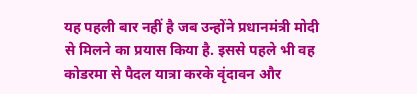यह पहली बार नहीं है जब उन्होंने प्रधानमंत्री मोदी से मिलने का प्रयास किया है. इससे पहले भी वह कोडरमा से पैदल यात्रा करके वृंदावन और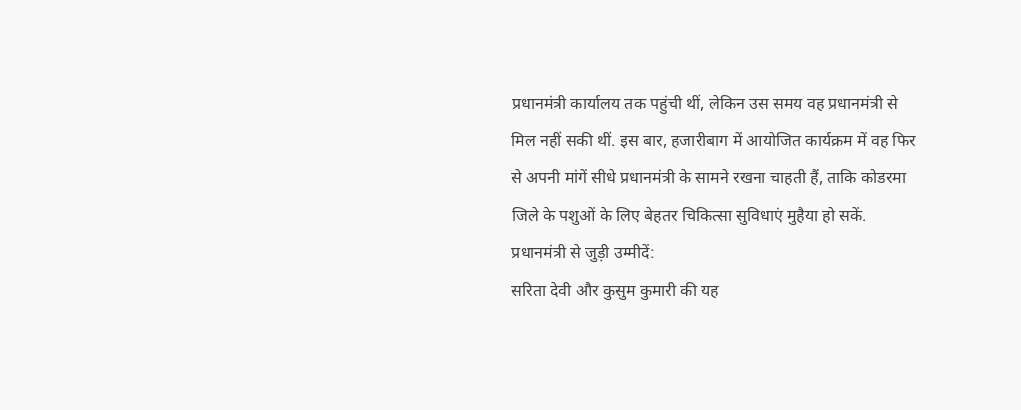प्रधानमंत्री कार्यालय तक पहुंची थीं, लेकिन उस समय वह प्रधानमंत्री से मिल नहीं सकी थीं. इस बार, हजारीबाग में आयोजित कार्यक्रम में वह फिर से अपनी मांगें सीधे प्रधानमंत्री के सामने रखना चाहती हैं, ताकि कोडरमा जिले के पशुओं के लिए बेहतर चिकित्सा सुविधाएं मुहैया हो सकें.
प्रधानमंत्री से जुड़ी उम्मीदें:
सरिता देवी और कुसुम कुमारी की यह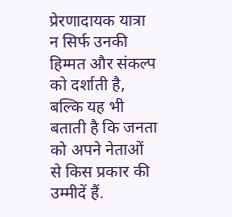प्रेरणादायक यात्रा न सिर्फ उनकी हिम्मत और संकल्प को दर्शाती है, बल्कि यह भी बताती है कि जनता को अपने नेताओं से किस प्रकार की उम्मीदें हैं.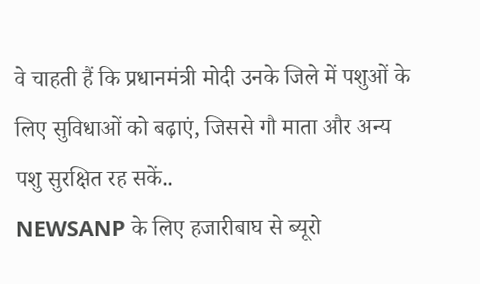वे चाहती हैं कि प्रधानमंत्री मोदी उनके जिले में पशुओं के लिए सुविधाओं को बढ़ाएं, जिससे गौ माता और अन्य पशु सुरक्षित रह सकें..
NEWSANP के लिए हजारीबाघ से ब्यूरो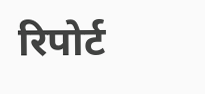रिपोर्ट